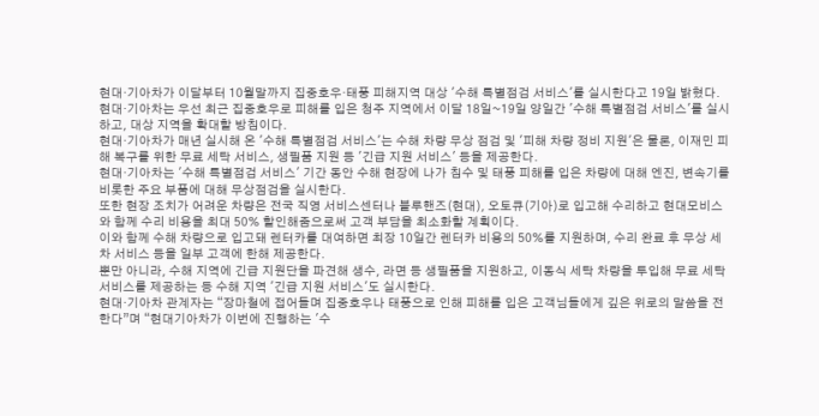현대·기아차가 이달부터 10월말까지 집중호우·태풍 피해지역 대상 '수해 특별점검 서비스'를 실시한다고 19일 밝혔다.
현대·기아차는 우선 최근 집중호우로 피해를 입은 청주 지역에서 이달 18일~19일 양일간 '수해 특별점검 서비스'를 실시하고, 대상 지역을 확대할 방침이다.
현대·기아차가 매년 실시해 온 '수해 특별점검 서비스'는 수해 차량 무상 점검 및 '피해 차량 정비 지원'은 물론, 이재민 피해 복구를 위한 무료 세탁 서비스, 생필품 지원 등 '긴급 지원 서비스' 등을 제공한다.
현대·기아차는 '수해 특별점검 서비스' 기간 동안 수해 현장에 나가 침수 및 태풍 피해를 입은 차량에 대해 엔진, 변속기를 비롯한 주요 부품에 대해 무상점검을 실시한다.
또한 현장 조치가 어려운 차량은 전국 직영 서비스센터나 블루핸즈(현대), 오토큐(기아)로 입고해 수리하고 현대모비스와 함께 수리 비용을 최대 50% 할인해줌으로써 고객 부담을 최소화할 계획이다.
이와 함께 수해 차량으로 입고돼 렌터카를 대여하면 최장 10일간 렌터카 비용의 50%를 지원하며, 수리 완료 후 무상 세차 서비스 등을 일부 고객에 한해 제공한다.
뿐만 아니라, 수해 지역에 긴급 지원단을 파견해 생수, 라면 등 생필품을 지원하고, 이동식 세탁 차량을 투입해 무료 세탁 서비스를 제공하는 등 수해 지역 '긴급 지원 서비스'도 실시한다.
현대·기아차 관계자는 “장마철에 접어들며 집중호우나 태풍으로 인해 피해를 입은 고객님들에게 깊은 위로의 말씀을 전한다”며 “현대기아차가 이번에 진행하는 '수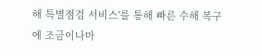해 특별점검 서비스'를 통해 빠른 수해 복구에 조금이나마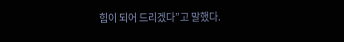힘이 되어 드리겠다”고 말했다.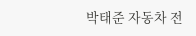박태준 자동차 전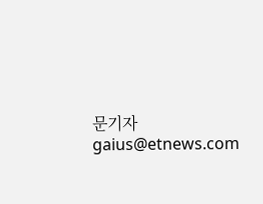문기자 gaius@etnews.com